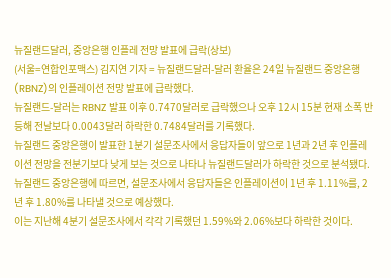뉴질랜드달러, 중앙은행 인플레 전망 발표에 급락(상보)
(서울=연합인포맥스) 김지연 기자 = 뉴질랜드달러-달러 환율은 24일 뉴질랜드 중앙은행(RBNZ)의 인플레이션 전망 발표에 급락했다.
뉴질랜드-달러는 RBNZ 발표 이후 0.7470달러로 급락했으나 오후 12시 15분 현재 소폭 반등해 전날보다 0.0043달러 하락한 0.7484달러를 기록했다.
뉴질랜드 중앙은행이 발표한 1분기 설문조사에서 응답자들이 앞으로 1년과 2년 후 인플레이션 전망을 전분기보다 낮게 보는 것으로 나타나 뉴질랜드달러가 하락한 것으로 분석됐다.
뉴질랜드 중앙은행에 따르면, 설문조사에서 응답자들은 인플레이션이 1년 후 1.11%를, 2년 후 1.80%를 나타낼 것으로 예상했다.
이는 지난해 4분기 설문조사에서 각각 기록했던 1.59%와 2.06%보다 하락한 것이다.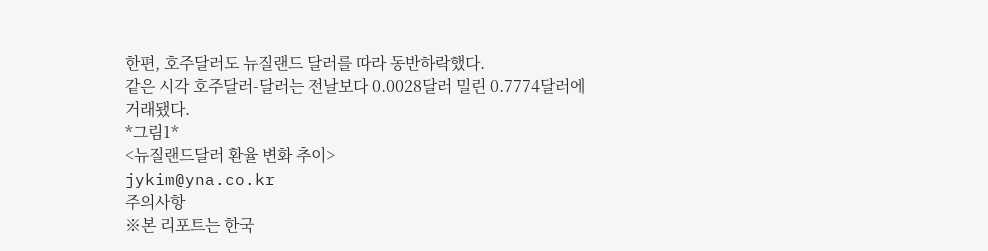한편, 호주달러도 뉴질랜드 달러를 따라 동반하락했다.
같은 시각 호주달러-달러는 전날보다 0.0028달러 밀린 0.7774달러에 거래됐다.
*그림1*
<뉴질랜드달러 환율 변화 추이>
jykim@yna.co.kr
주의사항
※본 리포트는 한국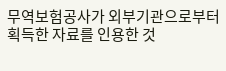무역보험공사가 외부기관으로부터 획득한 자료를 인용한 것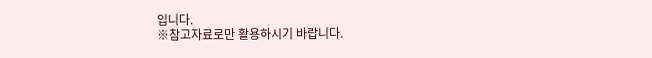입니다.
※참고자료로만 활용하시기 바랍니다.